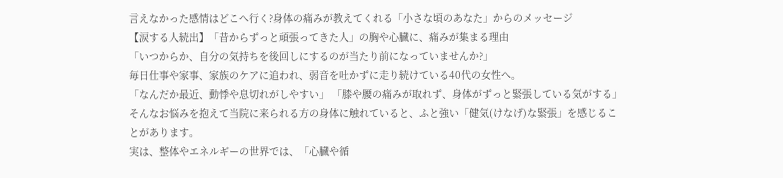言えなかった感情はどこへ行く?身体の痛みが教えてくれる「小さな頃のあなた」からのメッセージ
【涙する人続出】「昔からずっと頑張ってきた人」の胸や心臓に、痛みが集まる理由
「いつからか、自分の気持ちを後回しにするのが当たり前になっていませんか?」
毎日仕事や家事、家族のケアに追われ、弱音を吐かずに走り続けている40代の女性へ。
「なんだか最近、動悸や息切れがしやすい」 「膝や腰の痛みが取れず、身体がずっと緊張している気がする」
そんなお悩みを抱えて当院に来られる方の身体に触れていると、ふと強い「健気(けなげ)な緊張」を感じることがあります。
実は、整体やエネルギーの世界では、「心臓や循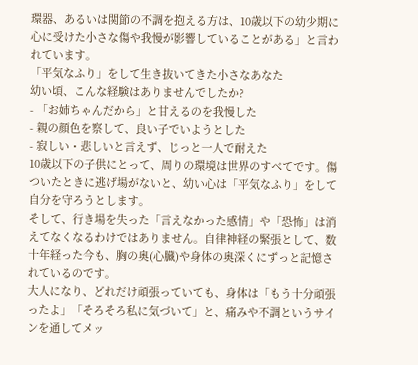環器、あるいは関節の不調を抱える方は、10歳以下の幼少期に心に受けた小さな傷や我慢が影響していることがある」と言われています。
「平気なふり」をして生き抜いてきた小さなあなた
幼い頃、こんな経験はありませんでしたか?
- 「お姉ちゃんだから」と甘えるのを我慢した
- 親の顔色を察して、良い子でいようとした
- 寂しい・悲しいと言えず、じっと一人で耐えた
10歳以下の子供にとって、周りの環境は世界のすべてです。傷ついたときに逃げ場がないと、幼い心は「平気なふり」をして自分を守ろうとします。
そして、行き場を失った「言えなかった感情」や「恐怖」は消えてなくなるわけではありません。自律神経の緊張として、数十年経った今も、胸の奥(心臓)や身体の奥深くにずっと記憶されているのです。
大人になり、どれだけ頑張っていても、身体は「もう十分頑張ったよ」「そろそろ私に気づいて」と、痛みや不調というサインを通してメッ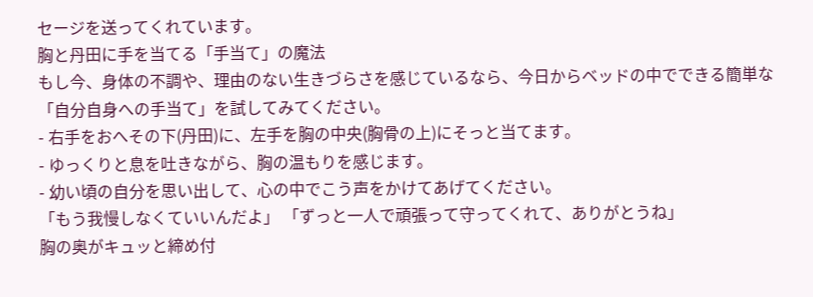セージを送ってくれています。
胸と丹田に手を当てる「手当て」の魔法
もし今、身体の不調や、理由のない生きづらさを感じているなら、今日からベッドの中でできる簡単な「自分自身への手当て」を試してみてください。
- 右手をおへその下(丹田)に、左手を胸の中央(胸骨の上)にそっと当てます。
- ゆっくりと息を吐きながら、胸の温もりを感じます。
- 幼い頃の自分を思い出して、心の中でこう声をかけてあげてください。
「もう我慢しなくていいんだよ」 「ずっと一人で頑張って守ってくれて、ありがとうね」
胸の奥がキュッと締め付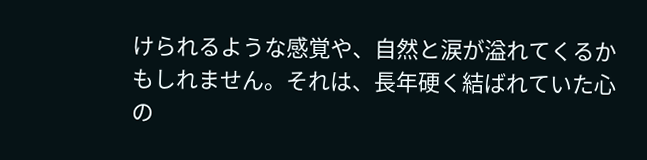けられるような感覚や、自然と涙が溢れてくるかもしれません。それは、長年硬く結ばれていた心の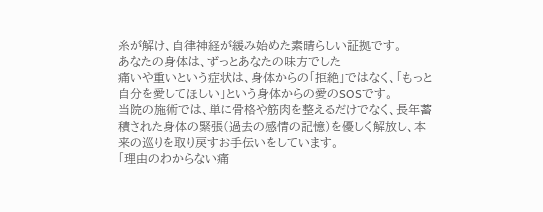糸が解け、自律神経が緩み始めた素晴らしい証拠です。
あなたの身体は、ずっとあなたの味方でした
痛いや重いという症状は、身体からの「拒絶」ではなく、「もっと自分を愛してほしい」という身体からの愛のSOSです。
当院の施術では、単に骨格や筋肉を整えるだけでなく、長年蓄積された身体の緊張(過去の感情の記憶)を優しく解放し、本来の巡りを取り戻すお手伝いをしています。
「理由のわからない痛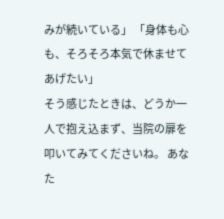みが続いている」 「身体も心も、そろそろ本気で休ませてあげたい」
そう感じたときは、どうか一人で抱え込まず、当院の扉を叩いてみてくださいね。 あなた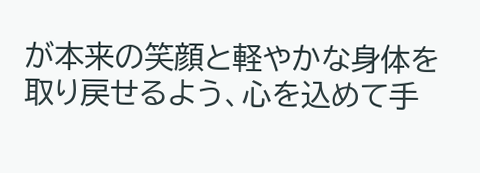が本来の笑顔と軽やかな身体を取り戻せるよう、心を込めて手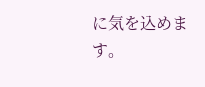に気を込めます。